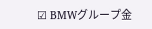☑ BMWグループ金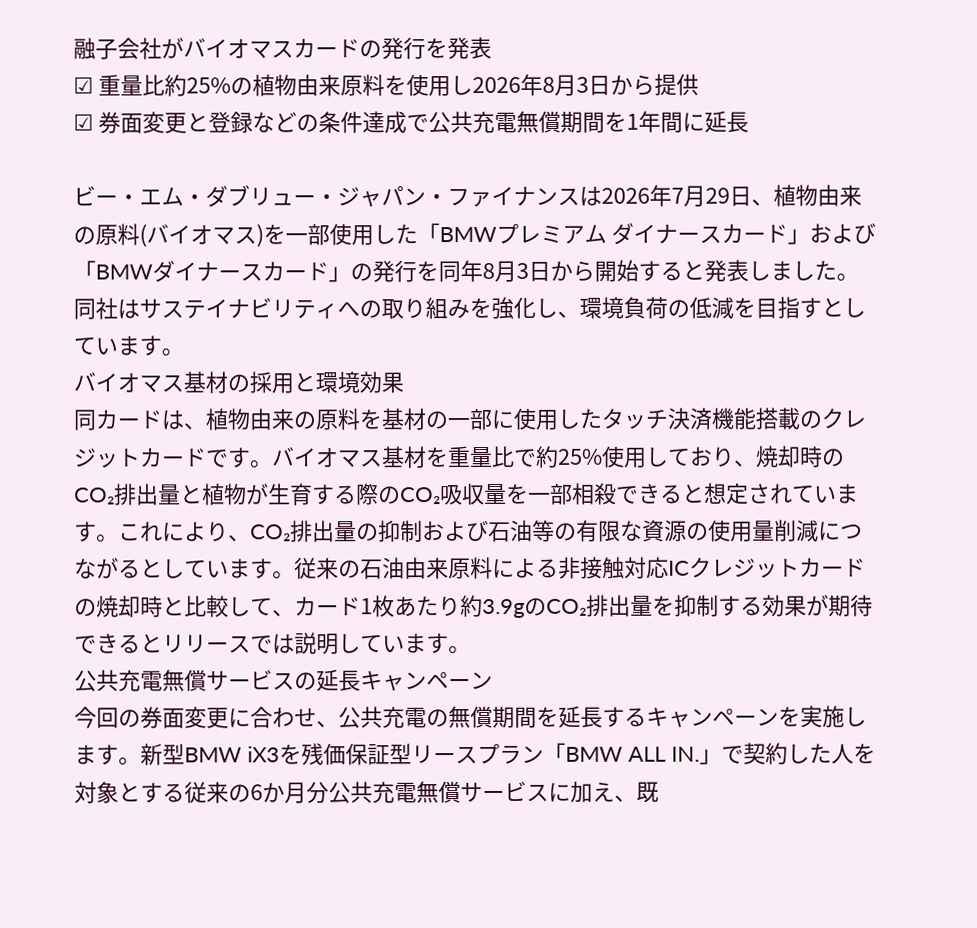融子会社がバイオマスカードの発行を発表
☑ 重量比約25%の植物由来原料を使用し2026年8月3日から提供
☑ 券面変更と登録などの条件達成で公共充電無償期間を1年間に延長

ビー・エム・ダブリュー・ジャパン・ファイナンスは2026年7月29日、植物由来の原料(バイオマス)を一部使用した「BMWプレミアム ダイナースカード」および「BMWダイナースカード」の発行を同年8月3日から開始すると発表しました。同社はサステイナビリティへの取り組みを強化し、環境負荷の低減を目指すとしています。
バイオマス基材の採用と環境効果
同カードは、植物由来の原料を基材の一部に使用したタッチ決済機能搭載のクレジットカードです。バイオマス基材を重量比で約25%使用しており、焼却時のCO₂排出量と植物が生育する際のCO₂吸収量を一部相殺できると想定されています。これにより、CO₂排出量の抑制および石油等の有限な資源の使用量削減につながるとしています。従来の石油由来原料による非接触対応ICクレジットカードの焼却時と比較して、カード1枚あたり約3.9gのCO₂排出量を抑制する効果が期待できるとリリースでは説明しています。
公共充電無償サービスの延長キャンペーン
今回の券面変更に合わせ、公共充電の無償期間を延長するキャンペーンを実施します。新型BMW iX3を残価保証型リースプラン「BMW ALL IN.」で契約した人を対象とする従来の6か月分公共充電無償サービスに加え、既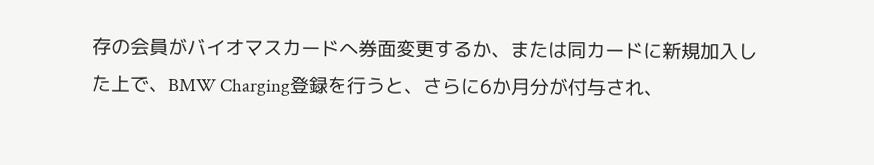存の会員がバイオマスカードへ券面変更するか、または同カードに新規加入した上で、BMW Charging登録を行うと、さらに6か月分が付与され、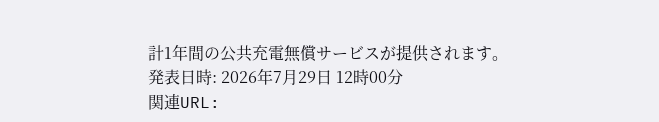計1年間の公共充電無償サービスが提供されます。
発表日時: 2026年7月29日 12時00分
関連URL: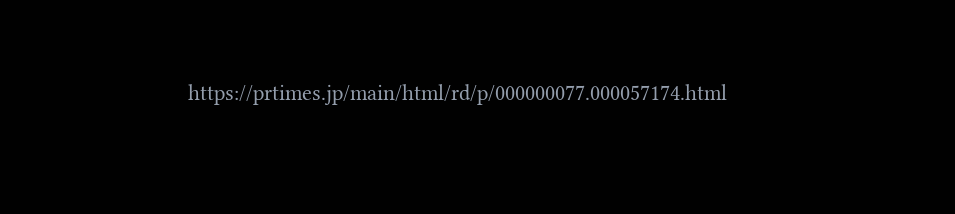https://prtimes.jp/main/html/rd/p/000000077.000057174.html